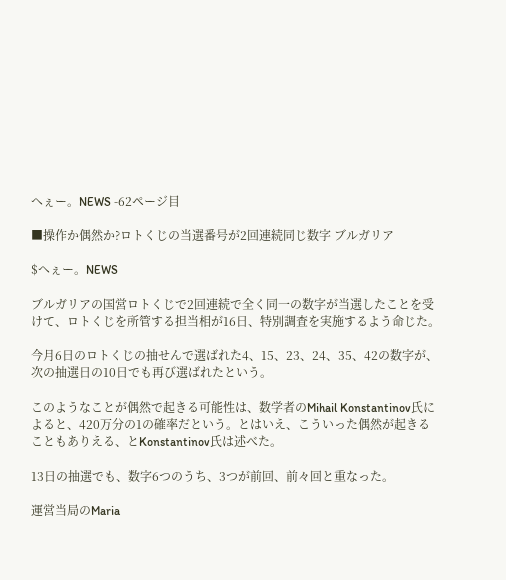へぇー。NEWS -62ページ目

■操作か偶然か?ロトくじの当選番号が2回連続同じ数字 ブルガリア

$へぇー。NEWS

ブルガリアの国営ロトくじで2回連続で全く同一の数字が当選したことを受けて、ロトくじを所管する担当相が16日、特別調査を実施するよう命じた。

今月6日のロトくじの抽せんで選ばれた4、15、23、24、35、42の数字が、次の抽選日の10日でも再び選ばれたという。

このようなことが偶然で起きる可能性は、数学者のMihail Konstantinov氏によると、420万分の1の確率だという。とはいえ、こういった偶然が起きることもありえる、とKonstantinov氏は述べた。

13日の抽選でも、数字6つのうち、3つが前回、前々回と重なった。

運営当局のMaria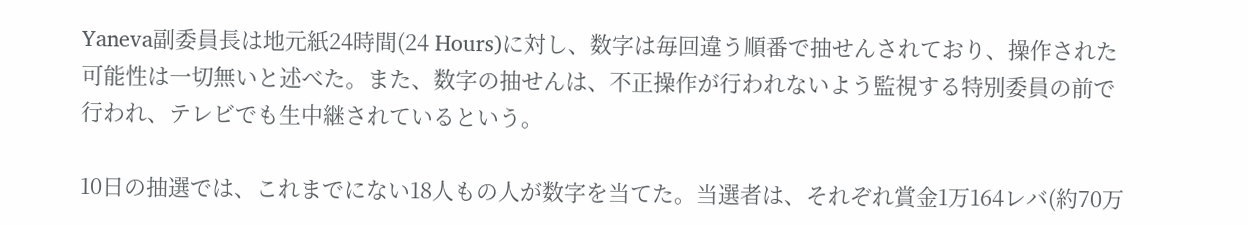Yaneva副委員長は地元紙24時間(24 Hours)に対し、数字は毎回違う順番で抽せんされており、操作された可能性は一切無いと述べた。また、数字の抽せんは、不正操作が行われないよう監視する特別委員の前で行われ、テレビでも生中継されているという。

10日の抽選では、これまでにない18人もの人が数字を当てた。当選者は、それぞれ賞金1万164レバ(約70万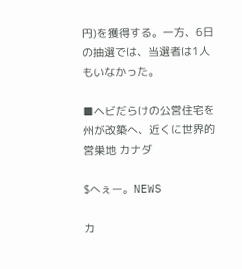円)を獲得する。一方、6日の抽選では、当選者は1人もいなかった。

■ヘビだらけの公営住宅を州が改築へ、近くに世界的営巣地 カナダ

$へぇー。NEWS

カ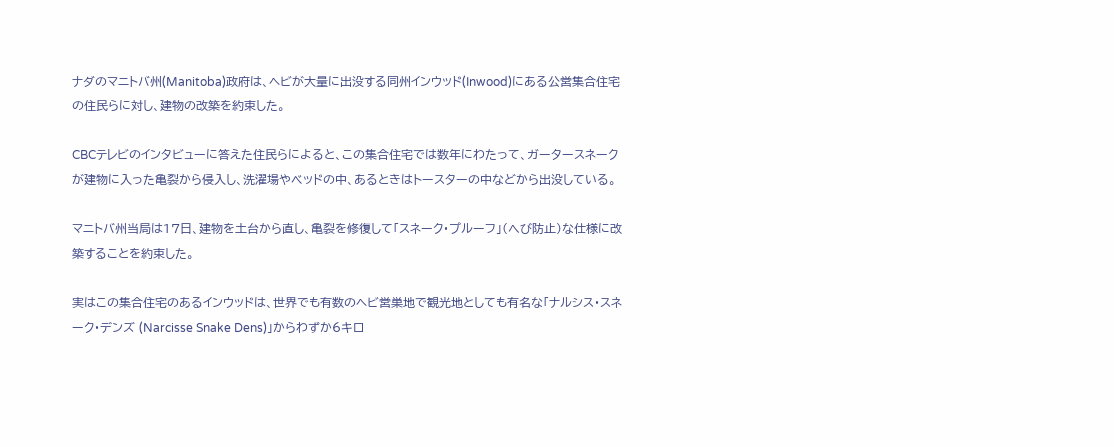ナダのマニトバ州(Manitoba)政府は、ヘビが大量に出没する同州インウッド(Inwood)にある公営集合住宅の住民らに対し、建物の改築を約束した。

CBCテレビのインタビューに答えた住民らによると、この集合住宅では数年にわたって、ガータースネークが建物に入った亀裂から侵入し、洗濯場やベッドの中、あるときはトースターの中などから出没している。

マニトバ州当局は17日、建物を土台から直し、亀裂を修復して「スネーク・プルーフ」(へび防止)な仕様に改築することを約束した。

実はこの集合住宅のあるインウッドは、世界でも有数のヘビ営巣地で観光地としても有名な「ナルシス・スネーク・デンズ (Narcisse Snake Dens)」からわずか6キロ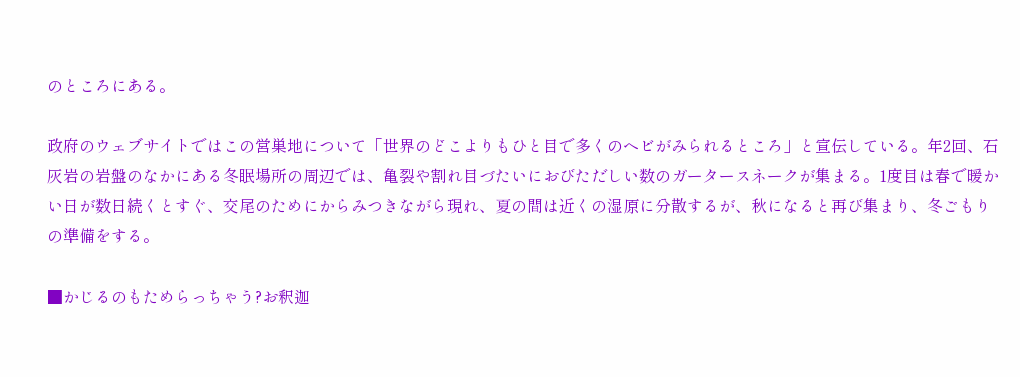のところにある。

政府のウェブサイトではこの営巣地について「世界のどこよりもひと目で多くのヘビがみられるところ」と宣伝している。年2回、石灰岩の岩盤のなかにある冬眠場所の周辺では、亀裂や割れ目づたいにおびただしい数のガータースネークが集まる。1度目は春で暖かい日が数日続くとすぐ、交尾のためにからみつきながら現れ、夏の間は近くの湿原に分散するが、秋になると再び集まり、冬ごもりの準備をする。

■かじるのもためらっちゃう?お釈迦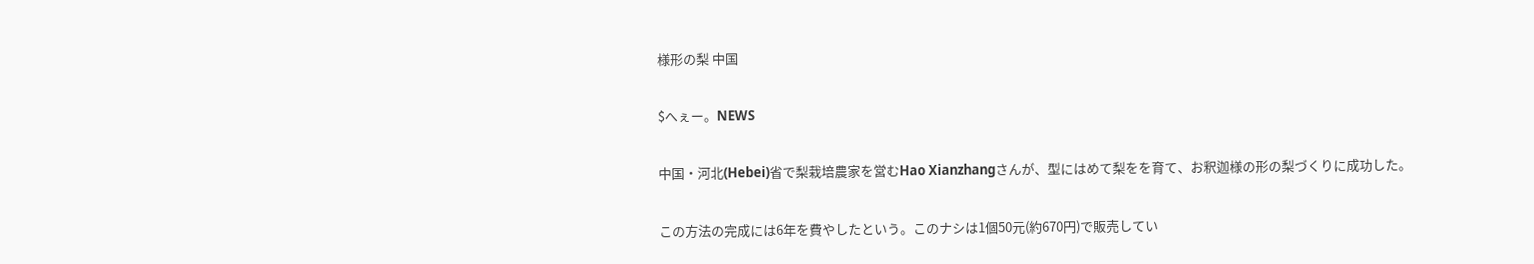様形の梨 中国

$へぇー。NEWS

中国・河北(Hebei)省で梨栽培農家を営むHao Xianzhangさんが、型にはめて梨をを育て、お釈迦様の形の梨づくりに成功した。

この方法の完成には6年を費やしたという。このナシは1個50元(約670円)で販売してい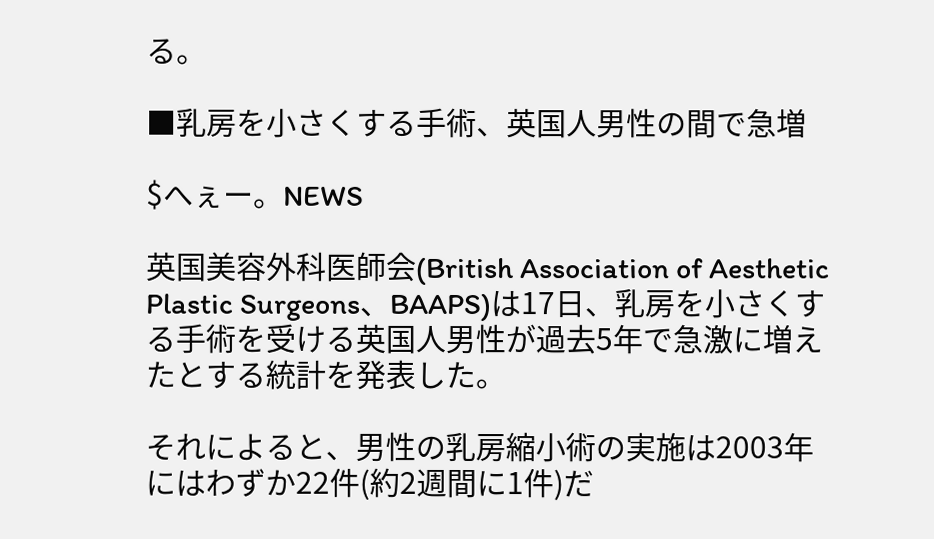る。

■乳房を小さくする手術、英国人男性の間で急増

$へぇー。NEWS

英国美容外科医師会(British Association of Aesthetic Plastic Surgeons、BAAPS)は17日、乳房を小さくする手術を受ける英国人男性が過去5年で急激に増えたとする統計を発表した。

それによると、男性の乳房縮小術の実施は2003年にはわずか22件(約2週間に1件)だ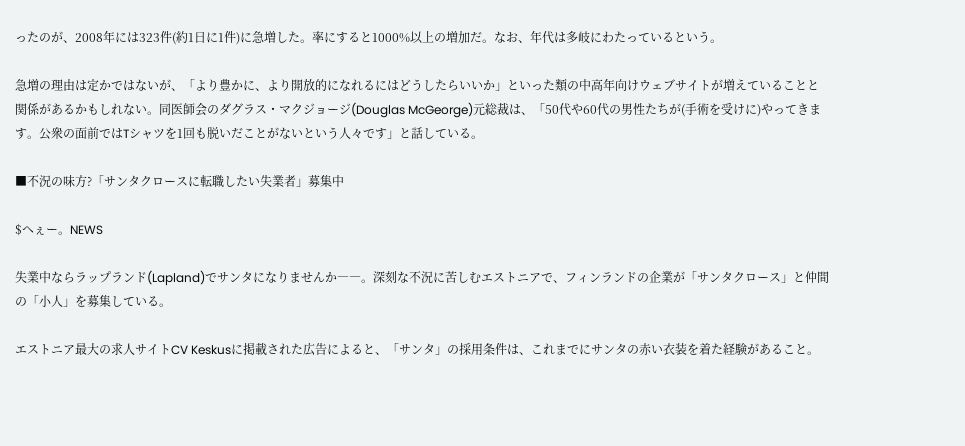ったのが、2008年には323件(約1日に1件)に急増した。率にすると1000%以上の増加だ。なお、年代は多岐にわたっているという。

急増の理由は定かではないが、「より豊かに、より開放的になれるにはどうしたらいいか」といった類の中高年向けウェブサイトが増えていることと関係があるかもしれない。同医師会のダグラス・マクジョージ(Douglas McGeorge)元総裁は、「50代や60代の男性たちが(手術を受けに)やってきます。公衆の面前ではTシャツを1回も脱いだことがないという人々です」と話している。

■不況の味方?「サンタクロースに転職したい失業者」募集中

$へぇー。NEWS

失業中ならラップランド(Lapland)でサンタになりませんか――。深刻な不況に苦しむエストニアで、フィンランドの企業が「サンタクロース」と仲間の「小人」を募集している。

エストニア最大の求人サイトCV Keskusに掲載された広告によると、「サンタ」の採用条件は、これまでにサンタの赤い衣装を着た経験があること。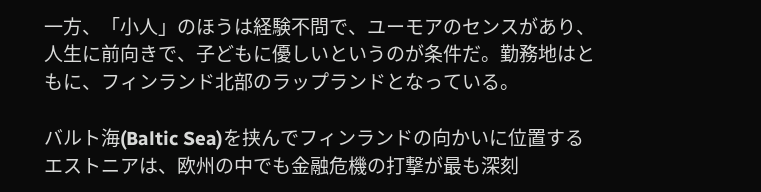一方、「小人」のほうは経験不問で、ユーモアのセンスがあり、人生に前向きで、子どもに優しいというのが条件だ。勤務地はともに、フィンランド北部のラップランドとなっている。

バルト海(Baltic Sea)を挟んでフィンランドの向かいに位置するエストニアは、欧州の中でも金融危機の打撃が最も深刻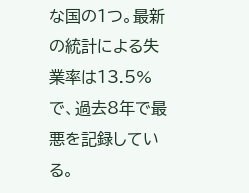な国の1つ。最新の統計による失業率は13.5%で、過去8年で最悪を記録している。